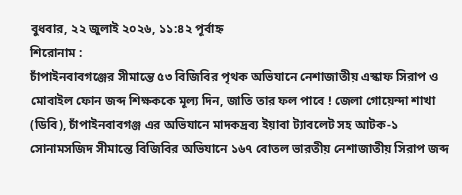বুধবার, ২২ জুলাই ২০২৬, ১১:৪২ পূর্বাহ্ন
শিরোনাম :
চাঁপাইনবাবগঞ্জের সীমান্তে ৫৩ বিজিবির পৃথক অভিযানে নেশাজাতীয় এস্কাফ সিরাপ ও মোবাইল ফোন জব্দ শিক্ষককে মূল্য দিন, জাতি তার ফল পাবে ! জেলা গোয়েন্দা শাখা (ডিবি), চাঁপাইনবাবগঞ্জ এর অভিযানে মাদকদ্রব্য ইয়াবা ট্যাবলেট সহ আটক-১  সোনামসজিদ সীমান্তে বিজিবির অভিযানে ১৬৭ বোতল ভারতীয় নেশাজাতীয় সিরাপ জব্দ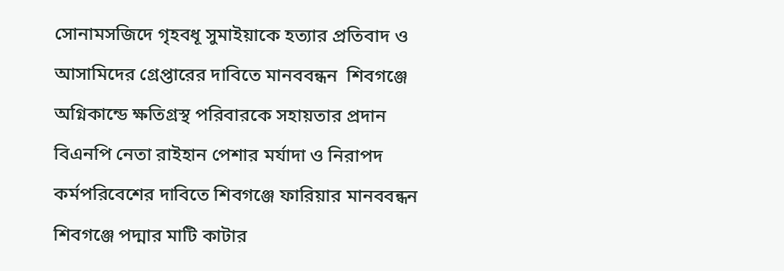সোনামসজিদে গৃহবধূ সুমাইয়াকে হত্যার প্রতিবাদ ও আসামিদের গ্রেপ্তারের দাবিতে মানববন্ধন  শিবগঞ্জে অগ্নিকান্ডে ক্ষতিগ্রস্থ পরিবারকে সহায়তার প্রদান বিএনপি নেতা রাইহান পেশার মর্যাদা ও নিরাপদ কর্মপরিবেশের দাবিতে শিবগঞ্জে ফারিয়ার মানববন্ধন শিবগঞ্জে পদ্মার মাটি কাটার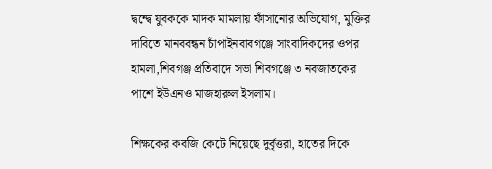দ্বন্দ্বে যুবককে মাদক মামলায় ফাঁসানোর অভিযোগ, মুক্তির দাবিতে মানববন্ধন চাঁপাইনবাবগঞ্জে সাংবাদিকদের ওপর হামলা,শিবগঞ্জ প্রতিবাদে সভা শিবগঞ্জে ৩ নবজাতকের পাশে ইউএনও মাজহারুল ইসলাম।

শিক্ষকের কবজি কেটে নিয়েছে দুর্বৃত্তরা, হাতের দিকে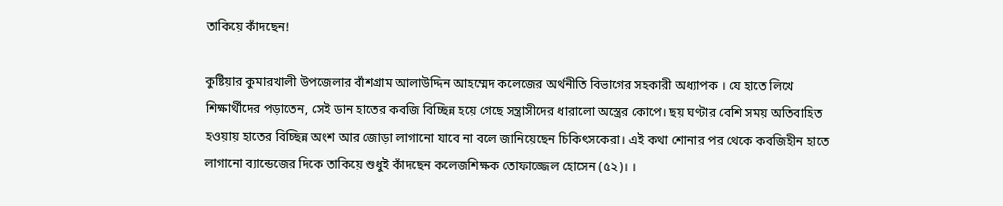তাকিয়ে কাঁদছেন!

কুষ্টিয়ার কুমারখালী উপজেলার বাঁশগ্রাম আলাউদ্দিন আহম্মেদ কলেজের অর্থনীতি বিভাগের সহকারী অধ্যাপক । যে হাতে লিখে শিক্ষার্থীদের পড়াতেন, সেই ডান হাতের কবজি বিচ্ছিন্ন হয়ে গেছে সন্ত্রাসীদের ধারালো অস্ত্রের কোপে। ছয় ঘণ্টার বেশি সময় অতিবাহিত হওয়ায় হাতের বিচ্ছিন্ন অংশ আর জোড়া লাগানো যাবে না বলে জানিয়েছেন চিকিৎসকেরা। এই কথা শোনার পর থেকে কবজিহীন হাতে লাগানো ব্যান্ডেজের দিকে তাকিয়ে শুধুই কাঁদছেন কলেজশিক্ষক তোফাজ্জেল হোসেন (৫২)। ।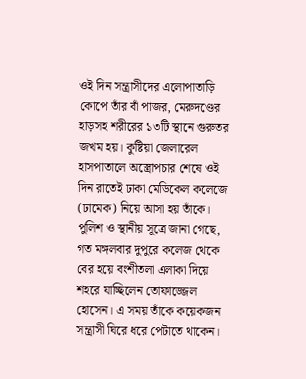ওই দিন সন্ত্রাসীদের এলোপাতাড়ি কোপে তাঁর বাঁ পাজর, মেরুদণ্ডের হাড়সহ শরীরের ১৩টি স্থানে গুরুতর জখম হয়। কুষ্টিয়া জেলারেল হাসপাতালে অস্ত্রোপচার শেষে ওই দিন রাতেই ঢাকা মেডিকেল কলেজে (ঢামেক) নিয়ে আসা হয় তাঁকে।
পুলিশ ও স্থানীয় সূত্রে জানা গেছে, গত মঙ্গলবার দুপুরে কলেজ থেকে বের হয়ে বংশীতলা এলাকা দিয়ে শহরে যাচ্ছিলেন তোফাজ্জেল হোসেন। এ সময় তাঁকে কয়েকজন সন্ত্রাসী ঘিরে ধরে পেটাতে থাকেন।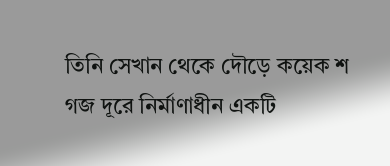তিনি সেখান থেকে দৌড়ে কয়েক শ গজ দূরে নির্মাণাধীন একটি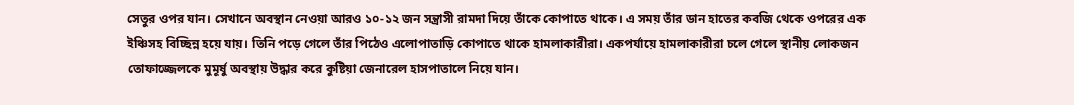সেতুর ওপর যান। সেখানে অবস্থান নেওয়া আরও ১০-১২ জন সন্ত্রাসী রামদা দিয়ে তাঁকে কোপাতে থাকে। এ সময় তাঁর ডান হাতের কবজি থেকে ওপরের এক ইঞ্চিসহ বিচ্ছিন্ন হয়ে যায়। তিনি পড়ে গেলে তাঁর পিঠেও এলোপাতাড়ি কোপাতে থাকে হামলাকারীরা। একপর্যায়ে হামলাকারীরা চলে গেলে স্থানীয় লোকজন তোফাজ্জেলকে মুমূর্ষু অবস্থায় উদ্ধার করে কুষ্টিয়া জেনারেল হাসপাতালে নিয়ে যান।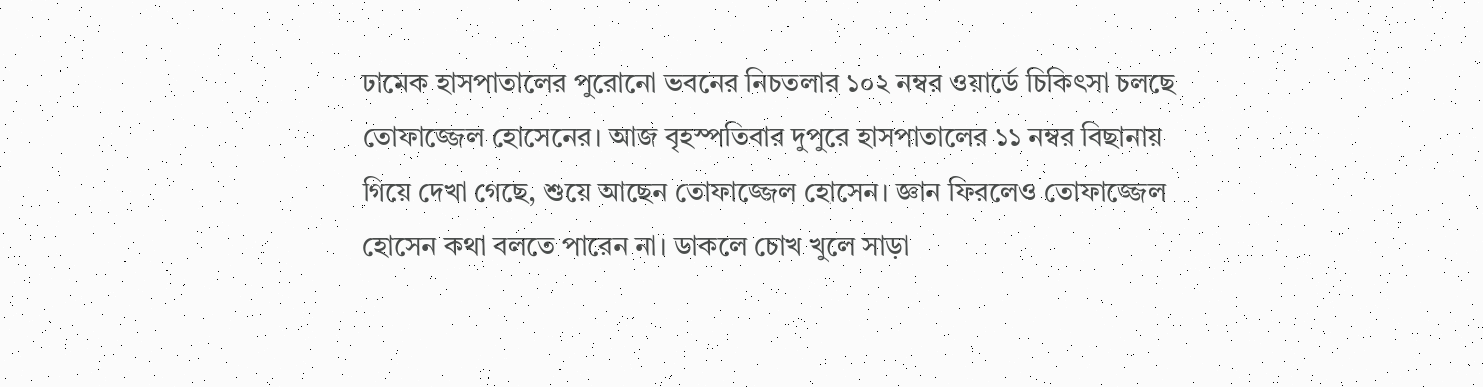ঢামেক হাসপাতালের পুরোনো ভবনের নিচতলার ১০২ নম্বর ওয়ার্ডে চিকিৎসা চলছে তোফাজ্জেল হোসেনের। আজ বৃহস্পতিবার দুপুরে হাসপাতালের ১১ নম্বর বিছানায় গিয়ে দেখা গেছে, শুয়ে আছেন তোফাজ্জেল হোসেন। জ্ঞান ফিরলেও তোফাজ্জেল হোসেন কথা বলতে পারেন না। ডাকলে চোখ খুলে সাড়া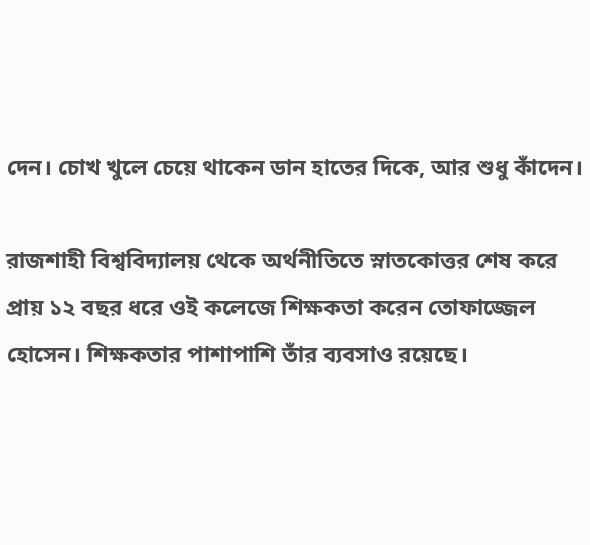দেন। চোখ খুলে চেয়ে থাকেন ডান হাতের দিকে, আর শুধু কাঁদেন।

রাজশাহী বিশ্ববিদ্যালয় থেকে অর্থনীতিতে স্নাতকোত্তর শেষ করে প্রায় ১২ বছর ধরে ওই কলেজে শিক্ষকতা করেন তোফাজ্জেল হোসেন। শিক্ষকতার পাশাপাশি তাঁর ব্যবসাও রয়েছে।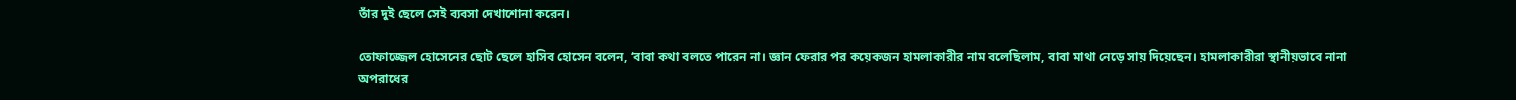তাঁর দুই ছেলে সেই ব্যবসা দেখাশোনা করেন।

তোফাজ্জেল হোসেনের ছোট ছেলে হাসিব হোসেন বলেন, ‘বাবা কথা বলতে পারেন না। জ্ঞান ফেরার পর কয়েকজন হামলাকারীর নাম বলেছিলাম, বাবা মাথা নেড়ে সায় দিয়েছেন। হামলাকারীরা স্থানীয়ভাবে নানা অপরাধের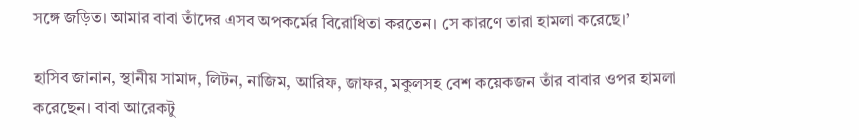সঙ্গে জড়িত। আমার বাবা তাঁদের এসব অপকর্মের বিরোধিতা করতেন। সে কারণে তারা হামলা করেছে।’

হাসিব জানান, স্থানীয় সামাদ, লিটন, নাজিম, আরিফ, জাফর, মকুলসহ বেশ কয়েকজন তাঁর বাবার ওপর হামলা করেছেন। বাবা আরেকটু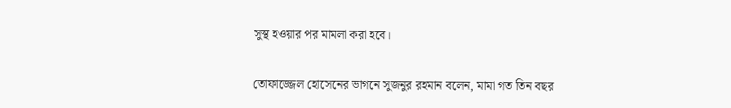সুস্থ হওয়ার পর মামলা করা হবে।

তোফাজ্জেল হোসেনের ভাগনে সুজনুর রহমান বলেন, মামা গত তিন বছর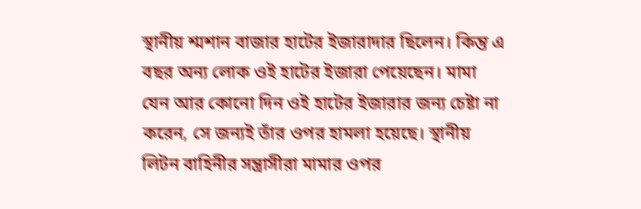স্থানীয় শ্মশান বাজার হাটের ইজারাদার ছিলেন। কিন্তু এ বছর অন্য লোক ওই হাটের ইজারা পেয়েছেন। মামা যেন আর কোনো দিন ওই হাটের ইজারার জন্য চেষ্টা না করেন, সে জন্যই তাঁর ওপর হামলা হয়েছে। স্থানীয় লিটন বাহিনীর সন্ত্রাসীরা মামার ওপর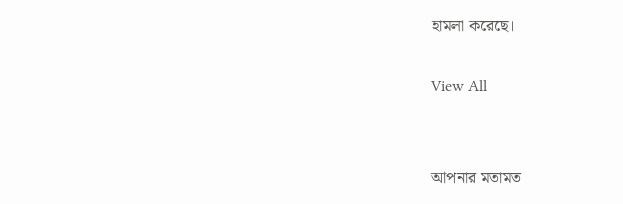হামলা করেছে।

View All


আপনার মতামত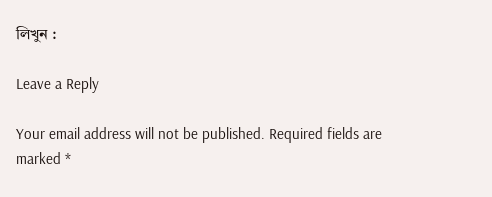লিখুন :

Leave a Reply

Your email address will not be published. Required fields are marked *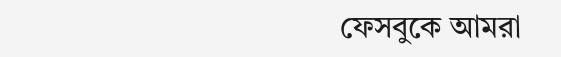ফেসবুকে আমরা